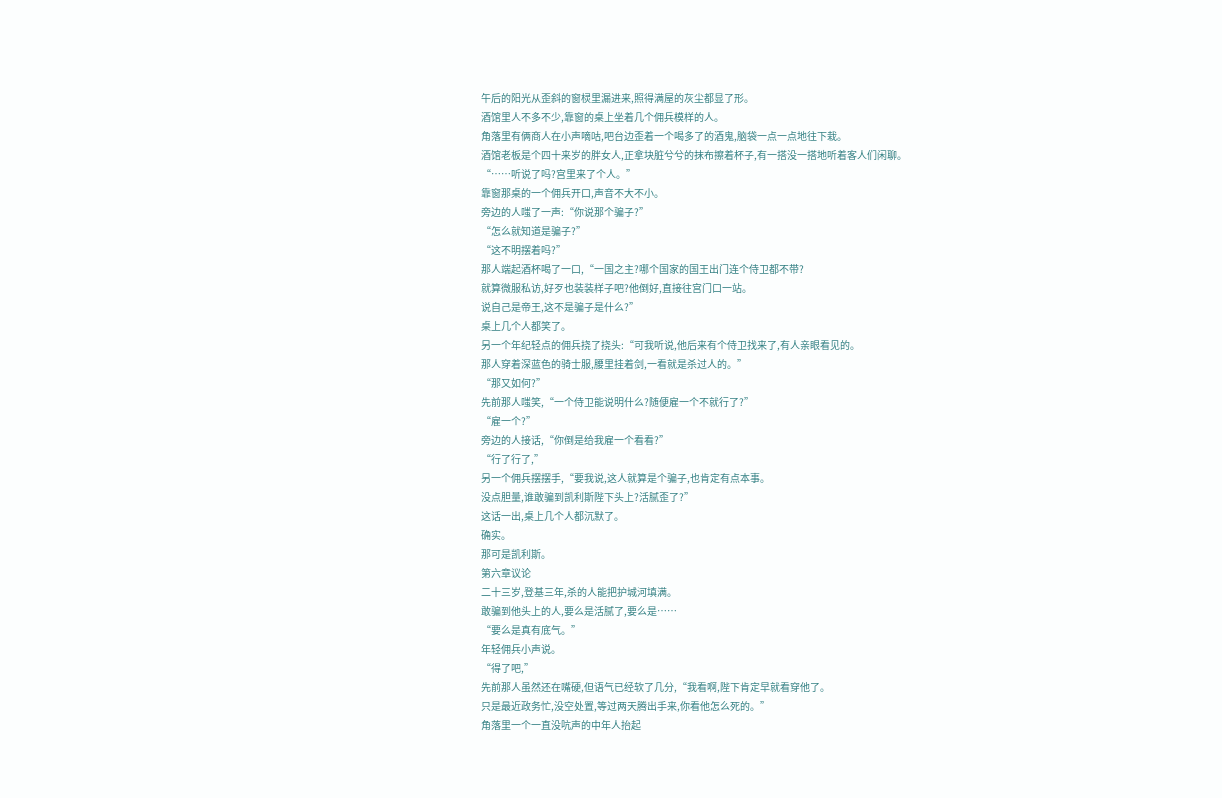午后的阳光从歪斜的窗棂里漏进来,照得满屋的灰尘都显了形。
酒馆里人不多不少,靠窗的桌上坐着几个佣兵模样的人。
角落里有俩商人在小声嘀咕,吧台边歪着一个喝多了的酒鬼,脑袋一点一点地往下栽。
酒馆老板是个四十来岁的胖女人,正拿块脏兮兮的抹布擦着杯子,有一搭没一搭地听着客人们闲聊。
“……听说了吗?宫里来了个人。”
靠窗那桌的一个佣兵开口,声音不大不小。
旁边的人嗤了一声:“你说那个骗子?”
“怎么就知道是骗子?”
“这不明摆着吗?”
那人端起酒杯喝了一口,“一国之主?哪个国家的国王出门连个侍卫都不带?
就算微服私访,好歹也装装样子吧?他倒好,直接往宫门口一站。
说自己是帝王,这不是骗子是什么?”
桌上几个人都笑了。
另一个年纪轻点的佣兵挠了挠头:“可我听说,他后来有个侍卫找来了,有人亲眼看见的。
那人穿着深蓝色的骑士服,腰里挂着剑,一看就是杀过人的。”
“那又如何?”
先前那人嗤笑,“一个侍卫能说明什么?随便雇一个不就行了?”
“雇一个?”
旁边的人接话,“你倒是给我雇一个看看?”
“行了行了,”
另一个佣兵摆摆手,“要我说,这人就算是个骗子,也肯定有点本事。
没点胆量,谁敢骗到凯利斯陛下头上?活腻歪了?”
这话一出,桌上几个人都沉默了。
确实。
那可是凯利斯。
第六章议论
二十三岁,登基三年,杀的人能把护城河填满。
敢骗到他头上的人,要么是活腻了,要么是……
“要么是真有底气。”
年轻佣兵小声说。
“得了吧,”
先前那人虽然还在嘴硬,但语气已经软了几分,“我看啊,陛下肯定早就看穿他了。
只是最近政务忙,没空处置,等过两天腾出手来,你看他怎么死的。”
角落里一个一直没吭声的中年人抬起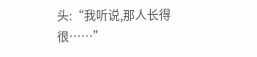头:“我听说,那人长得很……”